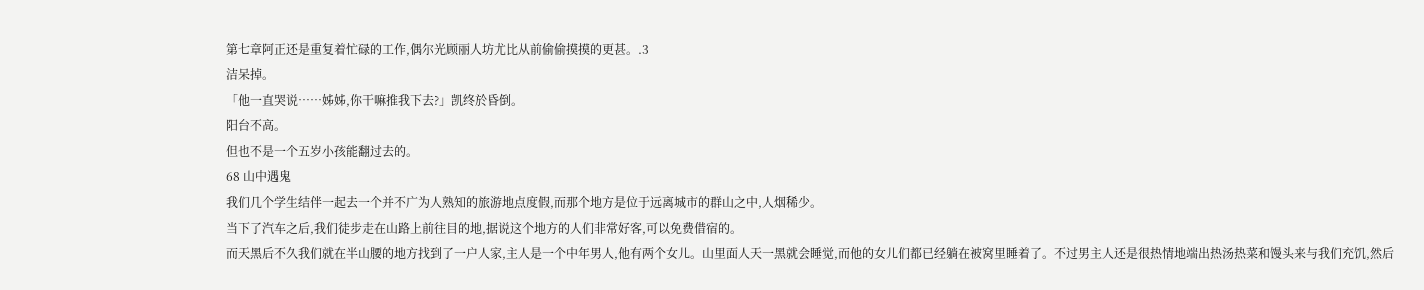第七章阿正还是重复着忙碌的工作,偶尔光顾丽人坊尤比从前偷偷摸摸的更甚。.3
洁呆掉。
「他一直哭说……姊姊,你干嘛推我下去?」凯终於昏倒。
阳台不高。
但也不是一个五岁小孩能翻过去的。
68 山中遇鬼
我们几个学生结伴一起去一个并不广为人熟知的旅游地点度假,而那个地方是位于远离城市的群山之中,人烟稀少。
当下了汽车之后,我们徒步走在山路上前往目的地,据说这个地方的人们非常好客,可以免费借宿的。
而天黑后不久我们就在半山腰的地方找到了一户人家,主人是一个中年男人,他有两个女儿。山里面人天一黑就会睡觉,而他的女儿们都已经躺在被窝里睡着了。不过男主人还是很热情地端出热汤热菜和馒头来与我们充饥,然后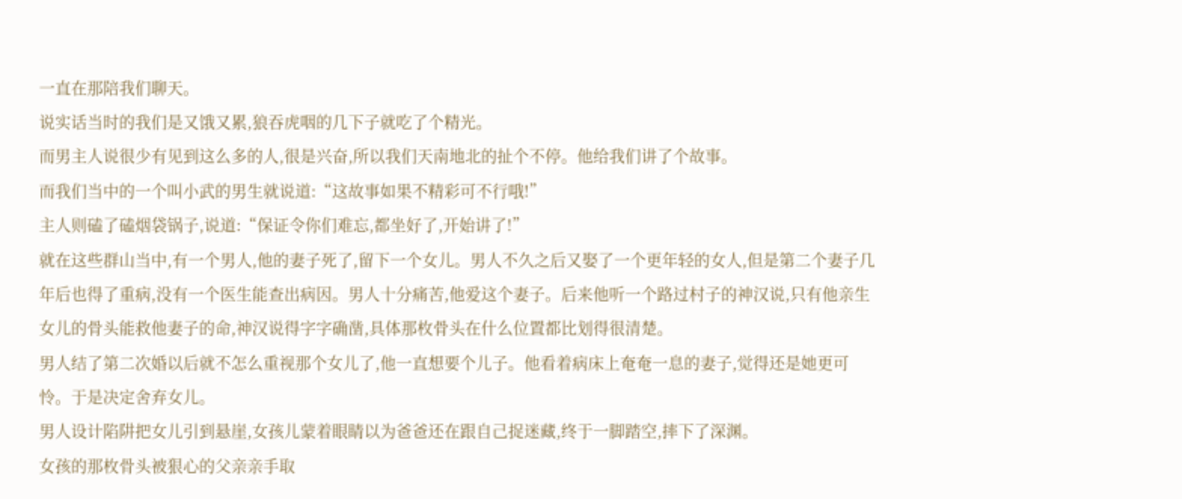一直在那陪我们聊天。
说实话当时的我们是又饿又累,狼吞虎咽的几下子就吃了个精光。
而男主人说很少有见到这么多的人,很是兴奋,所以我们天南地北的扯个不停。他给我们讲了个故事。
而我们当中的一个叫小武的男生就说道:“这故事如果不精彩可不行哦!”
主人则磕了磕烟袋锅子,说道:“保证令你们难忘,都坐好了,开始讲了!”
就在这些群山当中,有一个男人,他的妻子死了,留下一个女儿。男人不久之后又娶了一个更年轻的女人,但是第二个妻子几年后也得了重病,没有一个医生能查出病因。男人十分痛苦,他爱这个妻子。后来他听一个路过村子的神汉说,只有他亲生女儿的骨头能救他妻子的命,神汉说得字字确凿,具体那枚骨头在什么位置都比划得很清楚。
男人结了第二次婚以后就不怎么重视那个女儿了,他一直想要个儿子。他看着病床上奄奄一息的妻子,觉得还是她更可怜。于是决定舍弃女儿。
男人设计陷阱把女儿引到悬崖,女孩儿蒙着眼睛以为爸爸还在跟自己捉迷藏,终于一脚踏空,摔下了深渊。
女孩的那枚骨头被狠心的父亲亲手取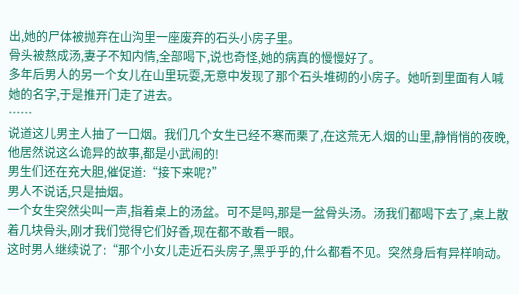出,她的尸体被抛弃在山沟里一座废弃的石头小房子里。
骨头被熬成汤,妻子不知内情,全部喝下,说也奇怪,她的病真的慢慢好了。
多年后男人的另一个女儿在山里玩耍,无意中发现了那个石头堆砌的小房子。她听到里面有人喊她的名字,于是推开门走了进去。
……
说道这儿男主人抽了一口烟。我们几个女生已经不寒而栗了,在这荒无人烟的山里,静悄悄的夜晚,他居然说这么诡异的故事,都是小武闹的!
男生们还在充大胆,催促道:“接下来呢?”
男人不说话,只是抽烟。
一个女生突然尖叫一声,指着桌上的汤盆。可不是吗,那是一盆骨头汤。汤我们都喝下去了,桌上散着几块骨头,刚才我们觉得它们好香,现在都不敢看一眼。
这时男人继续说了:“那个小女儿走近石头房子,黑乎乎的,什么都看不见。突然身后有异样响动。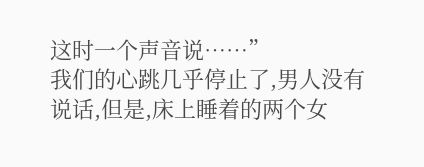这时一个声音说……”
我们的心跳几乎停止了,男人没有说话,但是,床上睡着的两个女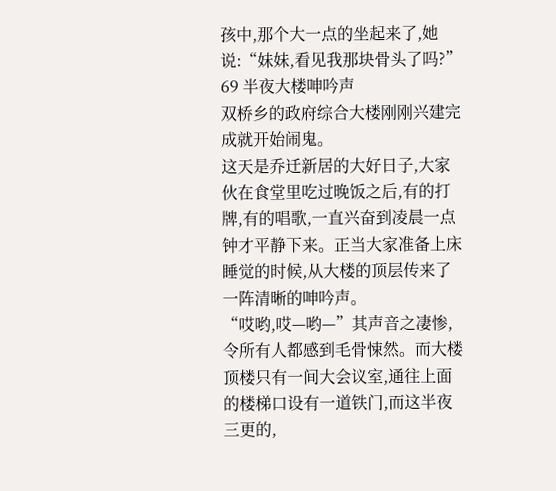孩中,那个大一点的坐起来了,她说:“妹妹,看见我那块骨头了吗?”
69 半夜大楼呻吟声
双桥乡的政府综合大楼刚刚兴建完成就开始闹鬼。
这天是乔迁新居的大好日子,大家伙在食堂里吃过晚饭之后,有的打牌,有的唱歌,一直兴奋到凌晨一点钟才平静下来。正当大家准备上床睡觉的时候,从大楼的顶层传来了一阵清晰的呻吟声。
“哎哟,哎—哟—”其声音之凄惨,令所有人都感到毛骨悚然。而大楼顶楼只有一间大会议室,通往上面的楼梯口设有一道铁门,而这半夜三更的,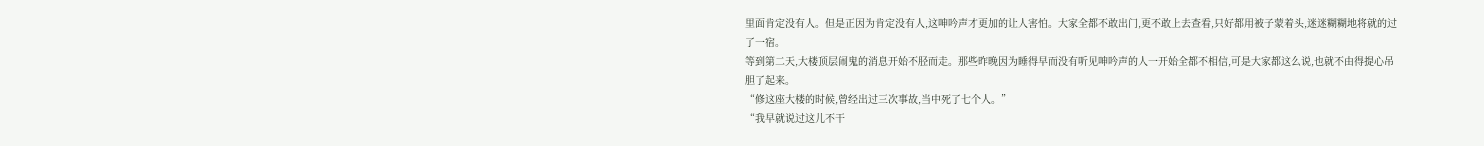里面肯定没有人。但是正因为肯定没有人,这呻吟声才更加的让人害怕。大家全都不敢出门,更不敢上去查看,只好都用被子蒙着头,迷迷糊糊地将就的过了一宿。
等到第二天,大楼顶层闹鬼的消息开始不胫而走。那些昨晚因为睡得早而没有听见呻吟声的人一开始全都不相信,可是大家都这么说,也就不由得提心吊胆了起来。
“修这座大楼的时候,曾经出过三次事故,当中死了七个人。”
“我早就说过这儿不干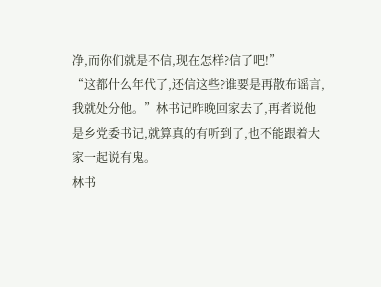净,而你们就是不信,现在怎样?信了吧!”
“这都什么年代了,还信这些?谁要是再散布谣言,我就处分他。”林书记昨晚回家去了,再者说他是乡党委书记,就算真的有听到了,也不能跟着大家一起说有鬼。
林书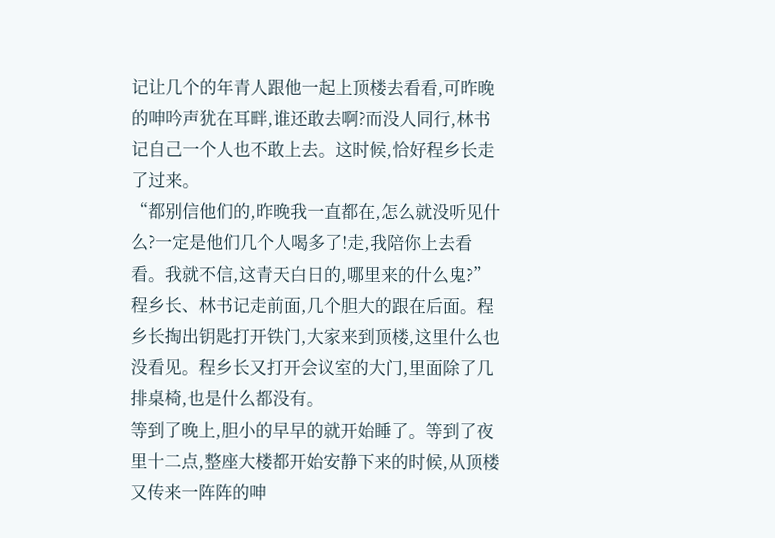记让几个的年青人跟他一起上顶楼去看看,可昨晚的呻吟声犹在耳畔,谁还敢去啊?而没人同行,林书记自己一个人也不敢上去。这时候,恰好程乡长走了过来。
“都别信他们的,昨晚我一直都在,怎么就没听见什么?一定是他们几个人喝多了!走,我陪你上去看看。我就不信,这青天白日的,哪里来的什么鬼?”
程乡长、林书记走前面,几个胆大的跟在后面。程乡长掏出钥匙打开铁门,大家来到顶楼,这里什么也没看见。程乡长又打开会议室的大门,里面除了几排桌椅,也是什么都没有。
等到了晚上,胆小的早早的就开始睡了。等到了夜里十二点,整座大楼都开始安静下来的时候,从顶楼又传来一阵阵的呻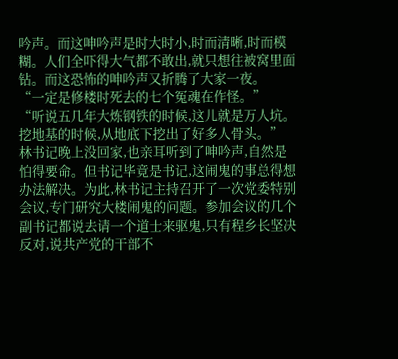吟声。而这呻吟声是时大时小,时而清晰,时而模糊。人们全吓得大气都不敢出,就只想往被窝里面钻。而这恐怖的呻吟声又折腾了大家一夜。
“一定是修楼时死去的七个冤魂在作怪。”
“听说五几年大炼钢铁的时候,这儿就是万人坑。挖地基的时候,从地底下挖出了好多人骨头。”
林书记晚上没回家,也亲耳听到了呻吟声,自然是怕得要命。但书记毕竟是书记,这闹鬼的事总得想办法解决。为此,林书记主持召开了一次党委特别会议,专门研究大楼闹鬼的问题。参加会议的几个副书记都说去请一个道士来驱鬼,只有程乡长坚决反对,说共产党的干部不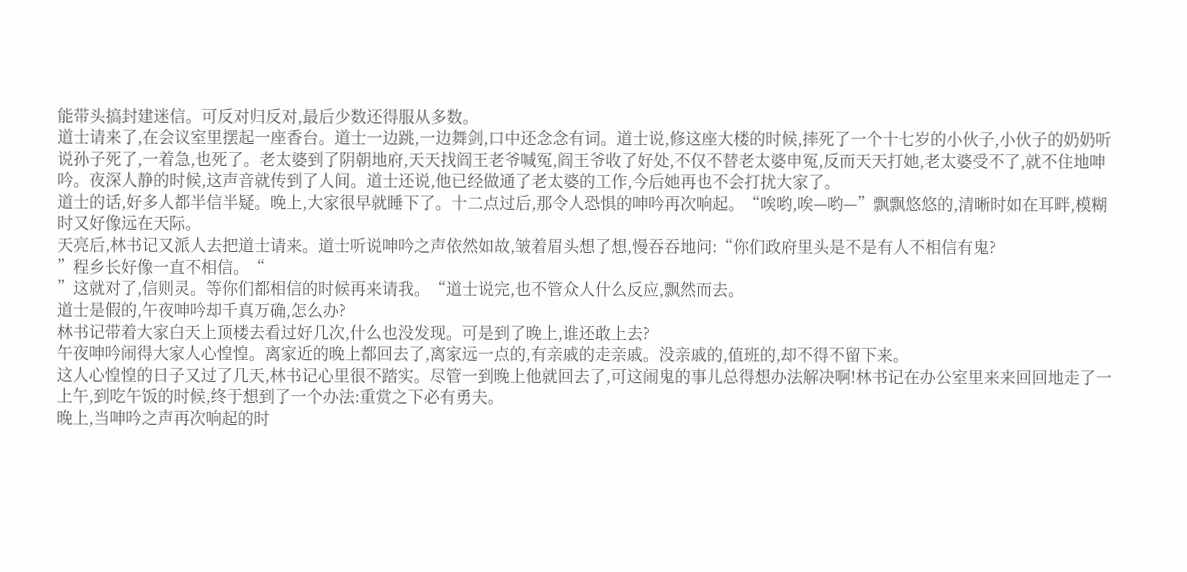能带头搞封建迷信。可反对归反对,最后少数还得服从多数。
道士请来了,在会议室里摆起一座香台。道士一边跳,一边舞剑,口中还念念有词。道士说,修这座大楼的时候,摔死了一个十七岁的小伙子,小伙子的奶奶听说孙子死了,一着急,也死了。老太婆到了阴朝地府,天天找阎王老爷喊冤,阎王爷收了好处,不仅不替老太婆申冤,反而天天打她,老太婆受不了,就不住地呻吟。夜深人静的时候,这声音就传到了人间。道士还说,他已经做通了老太婆的工作,今后她再也不会打扰大家了。
道士的话,好多人都半信半疑。晚上,大家很早就睡下了。十二点过后,那令人恐惧的呻吟再次响起。“唉哟,唉—哟—”飘飘悠悠的,清晰时如在耳畔,模糊时又好像远在天际。
天亮后,林书记又派人去把道士请来。道士听说呻吟之声依然如故,皱着眉头想了想,慢吞吞地问:“你们政府里头是不是有人不相信有鬼?
”程乡长好像一直不相信。“
”这就对了,信则灵。等你们都相信的时候再来请我。“道士说完,也不管众人什么反应,飘然而去。
道士是假的,午夜呻吟却千真万确,怎么办?
林书记带着大家白天上顶楼去看过好几次,什么也没发现。可是到了晚上,谁还敢上去?
午夜呻吟闹得大家人心惶惶。离家近的晚上都回去了,离家远一点的,有亲戚的走亲戚。没亲戚的,值班的,却不得不留下来。
这人心惶惶的日子又过了几天,林书记心里很不踏实。尽管一到晚上他就回去了,可这闹鬼的事儿总得想办法解决啊!林书记在办公室里来来回回地走了一上午,到吃午饭的时候,终于想到了一个办法:重赏之下必有勇夫。
晚上,当呻吟之声再次响起的时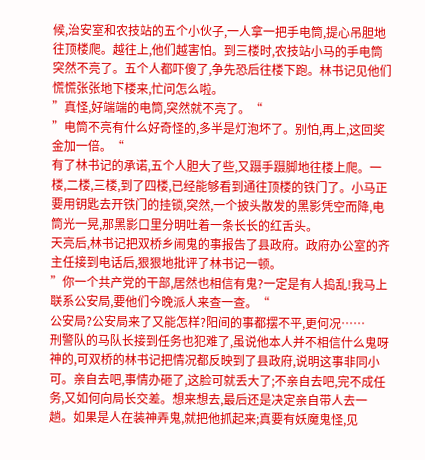候,治安室和农技站的五个小伙子,一人拿一把手电筒,提心吊胆地往顶楼爬。越往上,他们越害怕。到三楼时,农技站小马的手电筒突然不亮了。五个人都吓傻了,争先恐后往楼下跑。林书记见他们慌慌张张地下楼来,忙问怎么啦。
”真怪,好端端的电筒,突然就不亮了。“
”电筒不亮有什么好奇怪的,多半是灯泡坏了。别怕,再上,这回奖金加一倍。“
有了林书记的承诺,五个人胆大了些,又蹑手蹑脚地往楼上爬。一楼,二楼,三楼,到了四楼,已经能够看到通往顶楼的铁门了。小马正要用钥匙去开铁门的挂锁,突然,一个披头散发的黑影凭空而降,电筒光一晃,那黑影口里分明吐着一条长长的红舌头。
天亮后,林书记把双桥乡闹鬼的事报告了县政府。政府办公室的齐主任接到电话后,狠狠地批评了林书记一顿。
”你一个共产党的干部,居然也相信有鬼?一定是有人捣乱!我马上联系公安局,要他们今晚派人来查一查。“
公安局?公安局来了又能怎样?阳间的事都摆不平,更何况……
刑警队的马队长接到任务也犯难了,虽说他本人并不相信什么鬼呀神的,可双桥的林书记把情况都反映到了县政府,说明这事非同小可。亲自去吧,事情办砸了,这脸可就丢大了;不亲自去吧,完不成任务,又如何向局长交差。想来想去,最后还是决定亲自带人去一趟。如果是人在装神弄鬼,就把他抓起来;真要有妖魔鬼怪,见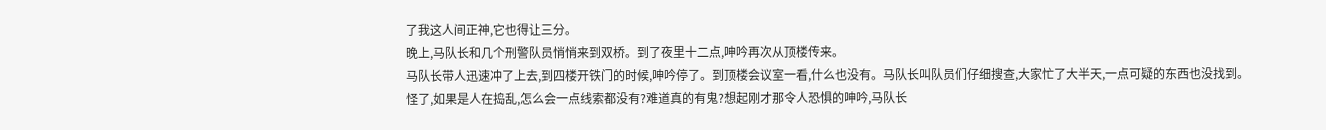了我这人间正神,它也得让三分。
晚上,马队长和几个刑警队员悄悄来到双桥。到了夜里十二点,呻吟再次从顶楼传来。
马队长带人迅速冲了上去,到四楼开铁门的时候,呻吟停了。到顶楼会议室一看,什么也没有。马队长叫队员们仔细搜查,大家忙了大半天,一点可疑的东西也没找到。
怪了,如果是人在捣乱,怎么会一点线索都没有?难道真的有鬼?想起刚才那令人恐惧的呻吟,马队长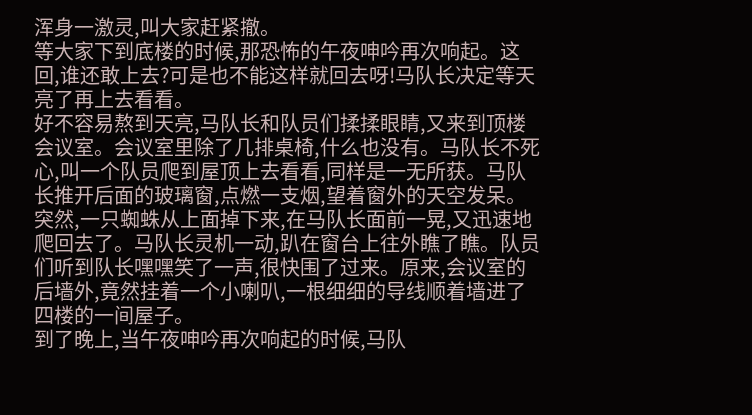浑身一激灵,叫大家赶紧撤。
等大家下到底楼的时候,那恐怖的午夜呻吟再次响起。这回,谁还敢上去?可是也不能这样就回去呀!马队长决定等天亮了再上去看看。
好不容易熬到天亮,马队长和队员们揉揉眼睛,又来到顶楼会议室。会议室里除了几排桌椅,什么也没有。马队长不死心,叫一个队员爬到屋顶上去看看,同样是一无所获。马队长推开后面的玻璃窗,点燃一支烟,望着窗外的天空发呆。突然,一只蜘蛛从上面掉下来,在马队长面前一晃,又迅速地爬回去了。马队长灵机一动,趴在窗台上往外瞧了瞧。队员们听到队长嘿嘿笑了一声,很快围了过来。原来,会议室的后墙外,竟然挂着一个小喇叭,一根细细的导线顺着墙进了四楼的一间屋子。
到了晚上,当午夜呻吟再次响起的时候,马队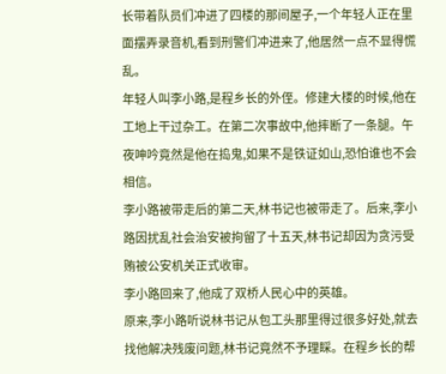长带着队员们冲进了四楼的那间屋子,一个年轻人正在里面摆弄录音机,看到刑警们冲进来了,他居然一点不显得慌乱。
年轻人叫李小路,是程乡长的外侄。修建大楼的时候,他在工地上干过杂工。在第二次事故中,他摔断了一条腿。午夜呻吟竟然是他在捣鬼,如果不是铁证如山,恐怕谁也不会相信。
李小路被带走后的第二天,林书记也被带走了。后来,李小路因扰乱社会治安被拘留了十五天,林书记却因为贪污受贿被公安机关正式收审。
李小路回来了,他成了双桥人民心中的英雄。
原来,李小路听说林书记从包工头那里得过很多好处,就去找他解决残废问题,林书记竟然不予理睬。在程乡长的帮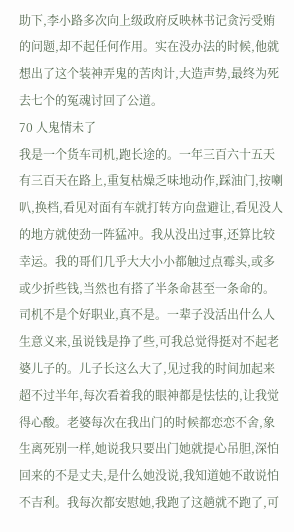助下,李小路多次向上级政府反映林书记贪污受贿的问题,却不起任何作用。实在没办法的时候,他就想出了这个装神弄鬼的苦肉计,大造声势,最终为死去七个的冤魂讨回了公道。
70 人鬼情未了
我是一个货车司机,跑长途的。一年三百六十五天有三百天在路上,重复枯燥乏味地动作,踩油门,按喇叭,换档,看见对面有车就打转方向盘避让,看见没人的地方就使劲一阵猛冲。我从没出过事,还算比较幸运。我的哥们几乎大大小小都触过点霉头,或多或少折些钱,当然也有搭了半条命甚至一条命的。司机不是个好职业,真不是。一辈子没活出什么人生意义来,虽说钱是挣了些,可我总觉得挺对不起老婆儿子的。儿子长这么大了,见过我的时间加起来超不过半年,每次看着我的眼神都是怯怯的,让我觉得心酸。老婆每次在我出门的时候都恋恋不舍,象生离死别一样,她说我只要出门她就提心吊胆,深怕回来的不是丈夫,是什么她没说,我知道她不敢说怕不吉利。我每次都安慰她,我跑了这趟就不跑了,可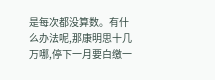是每次都没算数。有什么办法呢,那康明思十几万哪,停下一月要白缴一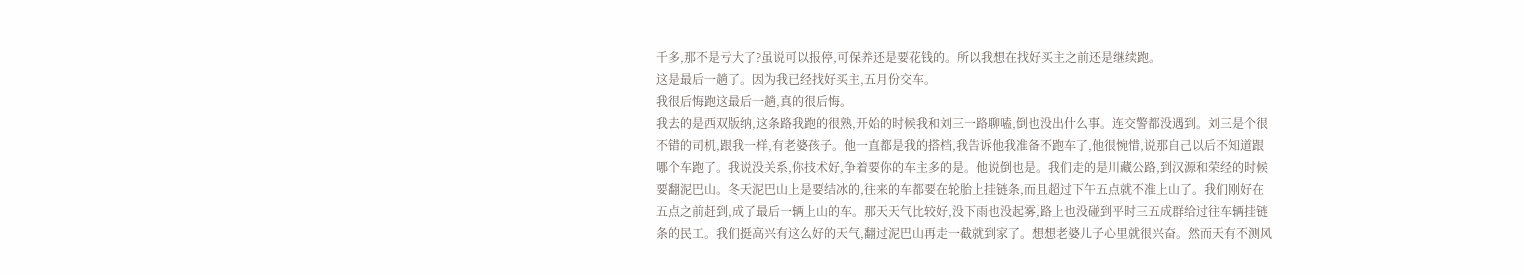千多,那不是亏大了?虽说可以报停,可保养还是要花钱的。所以我想在找好买主之前还是继续跑。
这是最后一趟了。因为我已经找好买主,五月份交车。
我很后悔跑这最后一趟,真的很后悔。
我去的是西双版纳,这条路我跑的很熟,开始的时候我和刘三一路聊嗑,倒也没出什么事。连交警都没遇到。刘三是个很不错的司机,跟我一样,有老婆孩子。他一直都是我的搭档,我告诉他我准备不跑车了,他很惋惜,说那自己以后不知道跟哪个车跑了。我说没关系,你技术好,争着要你的车主多的是。他说倒也是。我们走的是川藏公路,到汉源和荣经的时候要翻泥巴山。冬天泥巴山上是要结冰的,往来的车都要在轮胎上挂链条,而且超过下午五点就不准上山了。我们刚好在五点之前赶到,成了最后一辆上山的车。那天天气比较好,没下雨也没起雾,路上也没碰到平时三五成群给过往车辆挂链条的民工。我们挺高兴有这么好的天气,翻过泥巴山再走一截就到家了。想想老婆儿子心里就很兴奋。然而天有不测风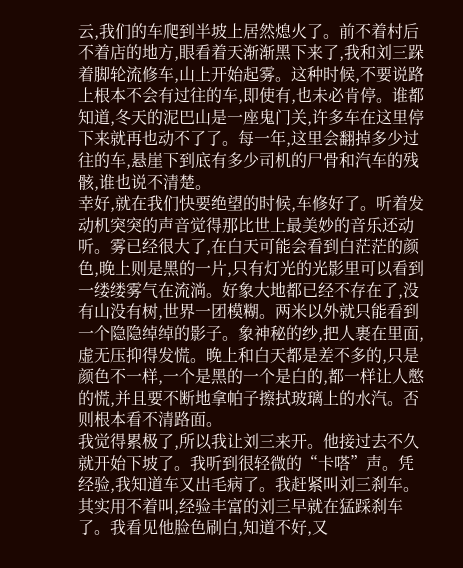云,我们的车爬到半坡上居然熄火了。前不着村后不着店的地方,眼看着天渐渐黑下来了,我和刘三跺着脚轮流修车,山上开始起雾。这种时候,不要说路上根本不会有过往的车,即使有,也未必肯停。谁都知道,冬天的泥巴山是一座鬼门关,许多车在这里停下来就再也动不了了。每一年,这里会翻掉多少过往的车,悬崖下到底有多少司机的尸骨和汽车的残骸,谁也说不清楚。
幸好,就在我们快要绝望的时候,车修好了。听着发动机突突的声音觉得那比世上最美妙的音乐还动听。雾已经很大了,在白天可能会看到白茫茫的颜色,晚上则是黑的一片,只有灯光的光影里可以看到一缕缕雾气在流淌。好象大地都已经不存在了,没有山没有树,世界一团模糊。两米以外就只能看到一个隐隐绰绰的影子。象神秘的纱,把人裹在里面,虚无压抑得发慌。晚上和白天都是差不多的,只是颜色不一样,一个是黑的一个是白的,都一样让人憋的慌,并且要不断地拿帕子擦拭玻璃上的水汽。否则根本看不清路面。
我觉得累极了,所以我让刘三来开。他接过去不久就开始下坡了。我听到很轻微的“卡嗒”声。凭经验,我知道车又出毛病了。我赶紧叫刘三刹车。其实用不着叫,经验丰富的刘三早就在猛踩刹车了。我看见他脸色刷白,知道不好,又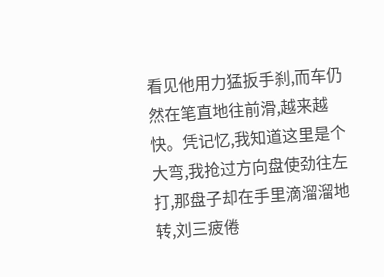看见他用力猛扳手刹,而车仍然在笔直地往前滑,越来越快。凭记忆,我知道这里是个大弯,我抢过方向盘使劲往左打,那盘子却在手里滴溜溜地转,刘三疲倦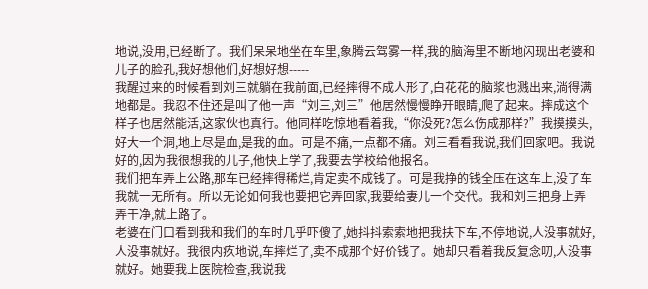地说,没用,已经断了。我们呆呆地坐在车里,象腾云驾雾一样,我的脑海里不断地闪现出老婆和儿子的脸孔,我好想他们,好想好想-----
我醒过来的时候看到刘三就躺在我前面,已经摔得不成人形了,白花花的脑浆也溅出来,淌得满地都是。我忍不住还是叫了他一声“刘三,刘三”他居然慢慢睁开眼睛,爬了起来。摔成这个样子也居然能活,这家伙也真行。他同样吃惊地看着我,“你没死?怎么伤成那样?”我摸摸头,好大一个洞,地上尽是血,是我的血。可是不痛,一点都不痛。刘三看看我说,我们回家吧。我说好的,因为我很想我的儿子,他快上学了,我要去学校给他报名。
我们把车弄上公路,那车已经摔得稀烂,肯定卖不成钱了。可是我挣的钱全压在这车上,没了车我就一无所有。所以无论如何我也要把它弄回家,我要给妻儿一个交代。我和刘三把身上弄弄干净,就上路了。
老婆在门口看到我和我们的车时几乎吓傻了,她抖抖索索地把我扶下车,不停地说,人没事就好,人没事就好。我很内疚地说,车摔烂了,卖不成那个好价钱了。她却只看着我反复念叨,人没事就好。她要我上医院检查,我说我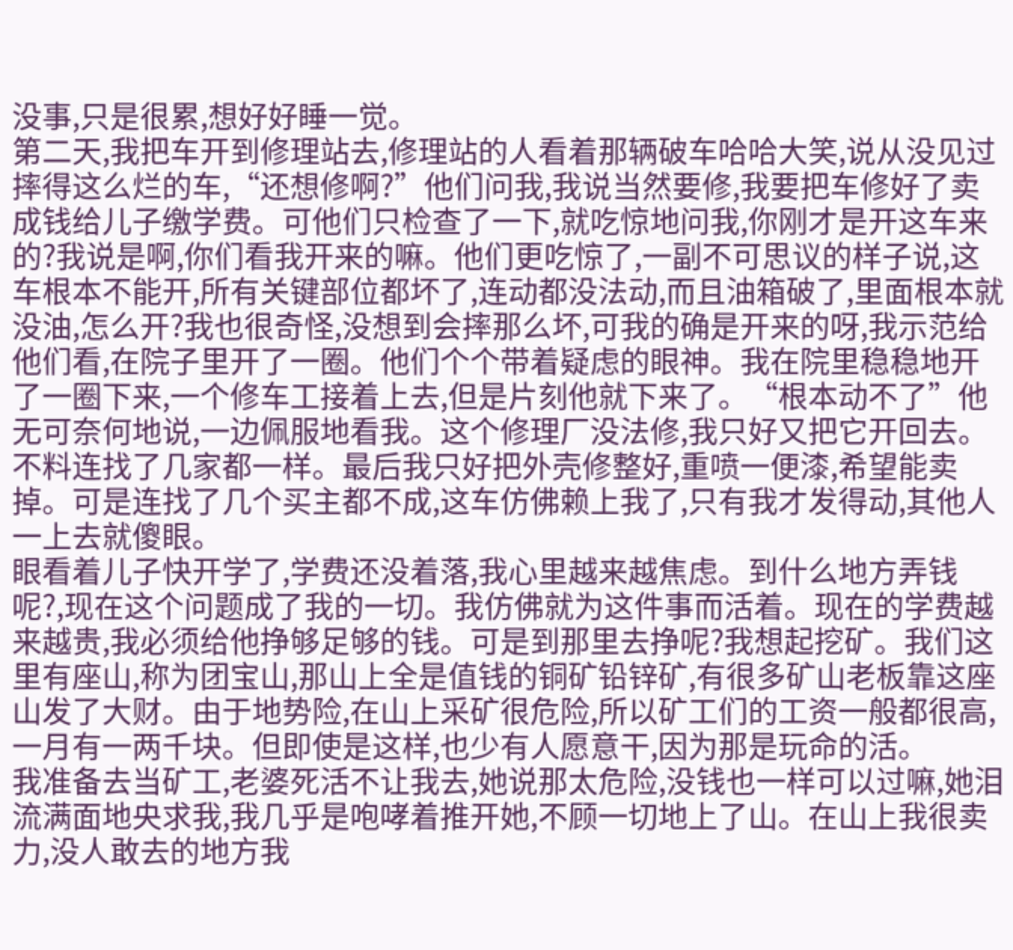没事,只是很累,想好好睡一觉。
第二天,我把车开到修理站去,修理站的人看着那辆破车哈哈大笑,说从没见过摔得这么烂的车,“还想修啊?”他们问我,我说当然要修,我要把车修好了卖成钱给儿子缴学费。可他们只检查了一下,就吃惊地问我,你刚才是开这车来的?我说是啊,你们看我开来的嘛。他们更吃惊了,一副不可思议的样子说,这车根本不能开,所有关键部位都坏了,连动都没法动,而且油箱破了,里面根本就没油,怎么开?我也很奇怪,没想到会摔那么坏,可我的确是开来的呀,我示范给他们看,在院子里开了一圈。他们个个带着疑虑的眼神。我在院里稳稳地开了一圈下来,一个修车工接着上去,但是片刻他就下来了。“根本动不了”他无可奈何地说,一边佩服地看我。这个修理厂没法修,我只好又把它开回去。不料连找了几家都一样。最后我只好把外壳修整好,重喷一便漆,希望能卖掉。可是连找了几个买主都不成,这车仿佛赖上我了,只有我才发得动,其他人一上去就傻眼。
眼看着儿子快开学了,学费还没着落,我心里越来越焦虑。到什么地方弄钱呢?,现在这个问题成了我的一切。我仿佛就为这件事而活着。现在的学费越来越贵,我必须给他挣够足够的钱。可是到那里去挣呢?我想起挖矿。我们这里有座山,称为团宝山,那山上全是值钱的铜矿铅锌矿,有很多矿山老板靠这座山发了大财。由于地势险,在山上采矿很危险,所以矿工们的工资一般都很高,一月有一两千块。但即使是这样,也少有人愿意干,因为那是玩命的活。
我准备去当矿工,老婆死活不让我去,她说那太危险,没钱也一样可以过嘛,她泪流满面地央求我,我几乎是咆哮着推开她,不顾一切地上了山。在山上我很卖力,没人敢去的地方我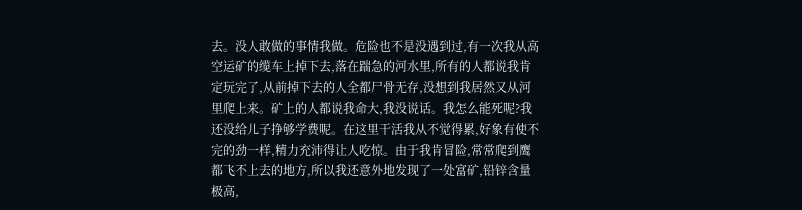去。没人敢做的事情我做。危险也不是没遇到过,有一次我从高空运矿的缆车上掉下去,落在踹急的河水里,所有的人都说我肯定玩完了,从前掉下去的人全都尸骨无存,没想到我居然又从河里爬上来。矿上的人都说我命大,我没说话。我怎么能死呢?我还没给儿子挣够学费呢。在这里干活我从不觉得累,好象有使不完的劲一样,精力充沛得让人吃惊。由于我肯冒险,常常爬到鹰都飞不上去的地方,所以我还意外地发现了一处富矿,铅锌含量极高,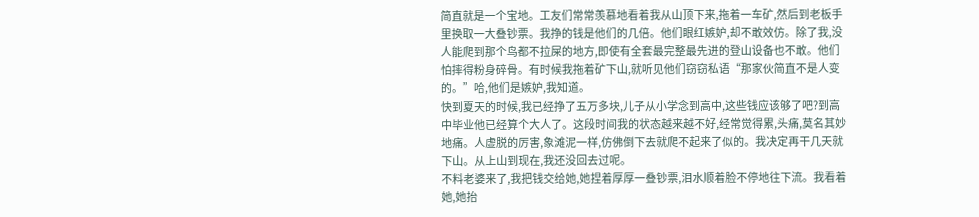简直就是一个宝地。工友们常常羡慕地看着我从山顶下来,拖着一车矿,然后到老板手里换取一大叠钞票。我挣的钱是他们的几倍。他们眼红嫉妒,却不敢效仿。除了我,没人能爬到那个鸟都不拉屎的地方,即使有全套最完整最先进的登山设备也不敢。他们怕摔得粉身碎骨。有时候我拖着矿下山,就听见他们窃窃私语“那家伙简直不是人变的。”哈,他们是嫉妒,我知道。
快到夏天的时候,我已经挣了五万多块,儿子从小学念到高中,这些钱应该够了吧?到高中毕业他已经算个大人了。这段时间我的状态越来越不好,经常觉得累,头痛,莫名其妙地痛。人虚脱的厉害,象滩泥一样,仿佛倒下去就爬不起来了似的。我决定再干几天就下山。从上山到现在,我还没回去过呢。
不料老婆来了,我把钱交给她,她捏着厚厚一叠钞票,泪水顺着脸不停地往下流。我看着她,她抬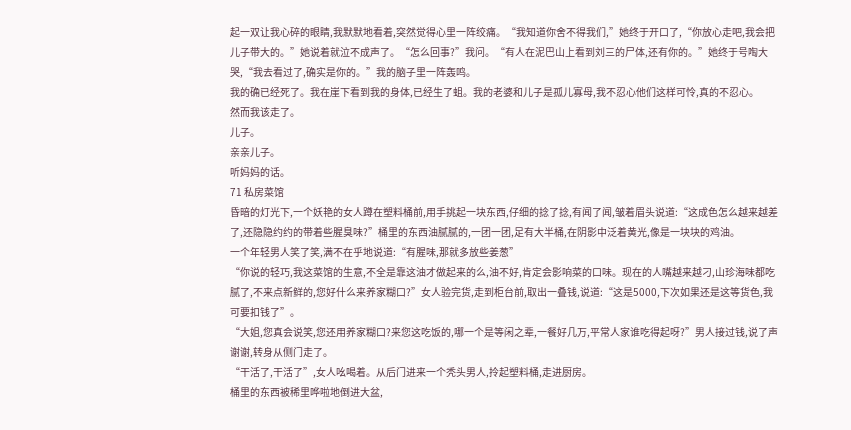起一双让我心碎的眼睛,我默默地看着,突然觉得心里一阵绞痛。“我知道你舍不得我们,”她终于开口了,“你放心走吧,我会把儿子带大的。”她说着就泣不成声了。“怎么回事?”我问。“有人在泥巴山上看到刘三的尸体,还有你的。”她终于号啕大哭,“我去看过了,确实是你的。”我的脑子里一阵轰鸣。
我的确已经死了。我在崖下看到我的身体,已经生了蛆。我的老婆和儿子是孤儿寡母,我不忍心他们这样可怜,真的不忍心。
然而我该走了。
儿子。
亲亲儿子。
听妈妈的话。
71 私房菜馆
昏暗的灯光下,一个妖艳的女人蹲在塑料桶前,用手挑起一块东西,仔细的捻了捻,有闻了闻,皱着眉头说道:“这成色怎么越来越差了,还隐隐约约的带着些腥臭味?”桶里的东西油腻腻的,一团一团,足有大半桶,在阴影中泛着黄光,像是一块块的鸡油。
一个年轻男人笑了笑,满不在乎地说道:“有腥味,那就多放些姜葱”
“你说的轻巧,我这菜馆的生意,不全是靠这油才做起来的么,油不好,肯定会影响菜的口味。现在的人嘴越来越刁,山珍海味都吃腻了,不来点新鲜的,您好什么来养家糊口?”女人验完货,走到柜台前,取出一叠钱,说道:“这是5000,下次如果还是这等货色,我可要扣钱了”。
“大姐,您真会说笑,您还用养家糊口?来您这吃饭的,哪一个是等闲之辈,一餐好几万,平常人家谁吃得起呀?”男人接过钱,说了声谢谢,转身从侧门走了。
“干活了,干活了”,女人吆喝着。从后门进来一个秃头男人,拎起塑料桶,走进厨房。
桶里的东西被稀里哗啦地倒进大盆,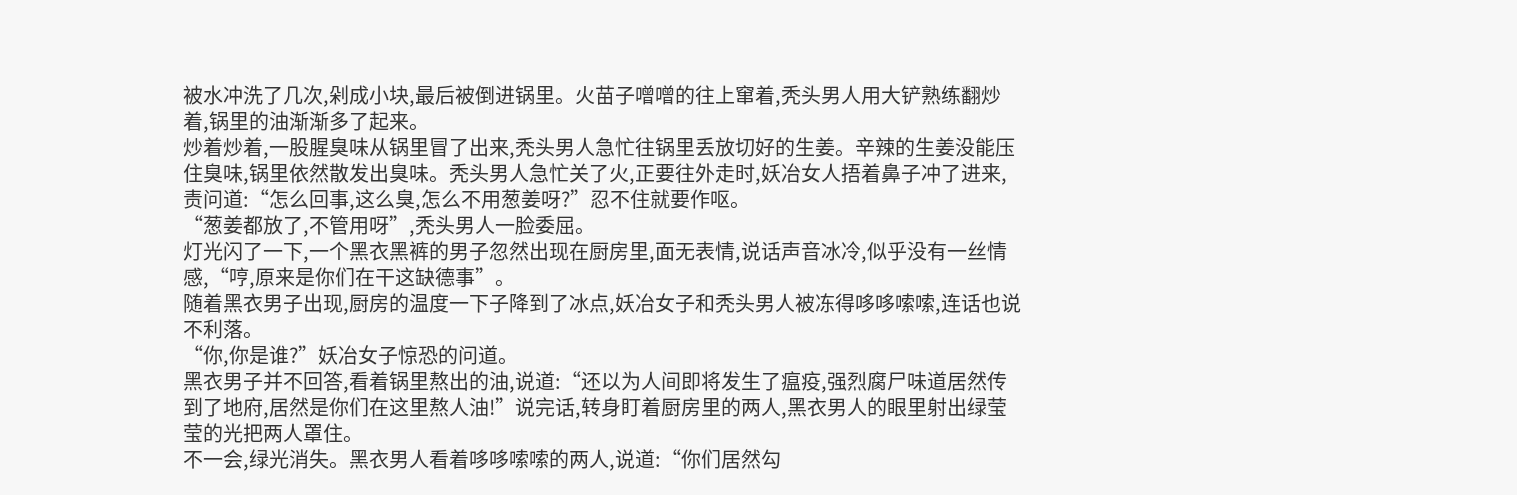被水冲洗了几次,剁成小块,最后被倒进锅里。火苗子噌噌的往上窜着,秃头男人用大铲熟练翻炒着,锅里的油渐渐多了起来。
炒着炒着,一股腥臭味从锅里冒了出来,秃头男人急忙往锅里丢放切好的生姜。辛辣的生姜没能压住臭味,锅里依然散发出臭味。秃头男人急忙关了火,正要往外走时,妖冶女人捂着鼻子冲了进来,责问道:“怎么回事,这么臭,怎么不用葱姜呀?”忍不住就要作呕。
“葱姜都放了,不管用呀”,秃头男人一脸委屈。
灯光闪了一下,一个黑衣黑裤的男子忽然出现在厨房里,面无表情,说话声音冰冷,似乎没有一丝情感,“哼,原来是你们在干这缺德事”。
随着黑衣男子出现,厨房的温度一下子降到了冰点,妖冶女子和秃头男人被冻得哆哆嗦嗦,连话也说不利落。
“你,你是谁?”妖冶女子惊恐的问道。
黑衣男子并不回答,看着锅里熬出的油,说道:“还以为人间即将发生了瘟疫,强烈腐尸味道居然传到了地府,居然是你们在这里熬人油!”说完话,转身盯着厨房里的两人,黑衣男人的眼里射出绿莹莹的光把两人罩住。
不一会,绿光消失。黑衣男人看着哆哆嗦嗦的两人,说道:“你们居然勾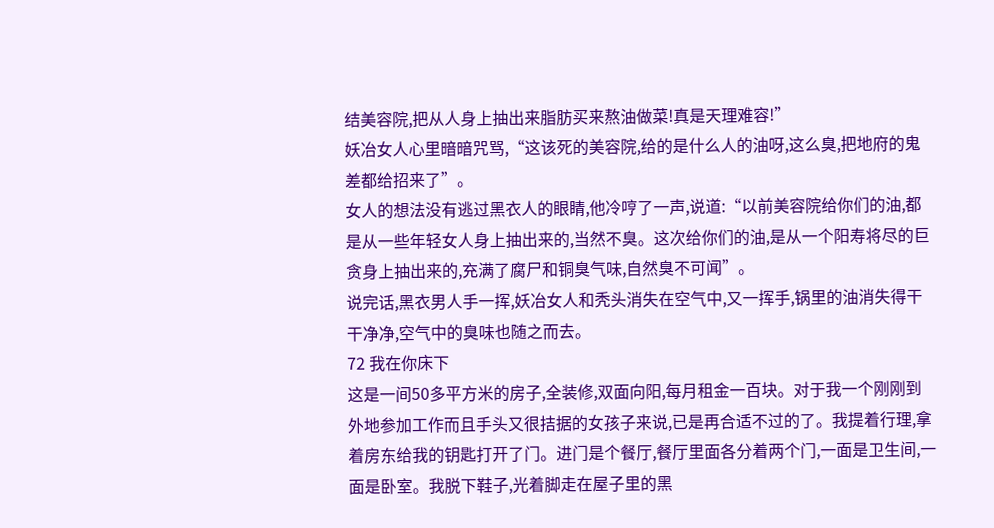结美容院,把从人身上抽出来脂肪买来熬油做菜!真是天理难容!”
妖冶女人心里暗暗咒骂,“这该死的美容院,给的是什么人的油呀,这么臭,把地府的鬼差都给招来了”。
女人的想法没有逃过黑衣人的眼睛,他冷哼了一声,说道:“以前美容院给你们的油,都是从一些年轻女人身上抽出来的,当然不臭。这次给你们的油,是从一个阳寿将尽的巨贪身上抽出来的,充满了腐尸和铜臭气味,自然臭不可闻”。
说完话,黑衣男人手一挥,妖冶女人和秃头消失在空气中,又一挥手,锅里的油消失得干干净净,空气中的臭味也随之而去。
72 我在你床下
这是一间50多平方米的房子,全装修,双面向阳,每月租金一百块。对于我一个刚刚到外地参加工作而且手头又很拮据的女孩子来说,已是再合适不过的了。我提着行理,拿着房东给我的钥匙打开了门。进门是个餐厅,餐厅里面各分着两个门,一面是卫生间,一面是卧室。我脱下鞋子,光着脚走在屋子里的黑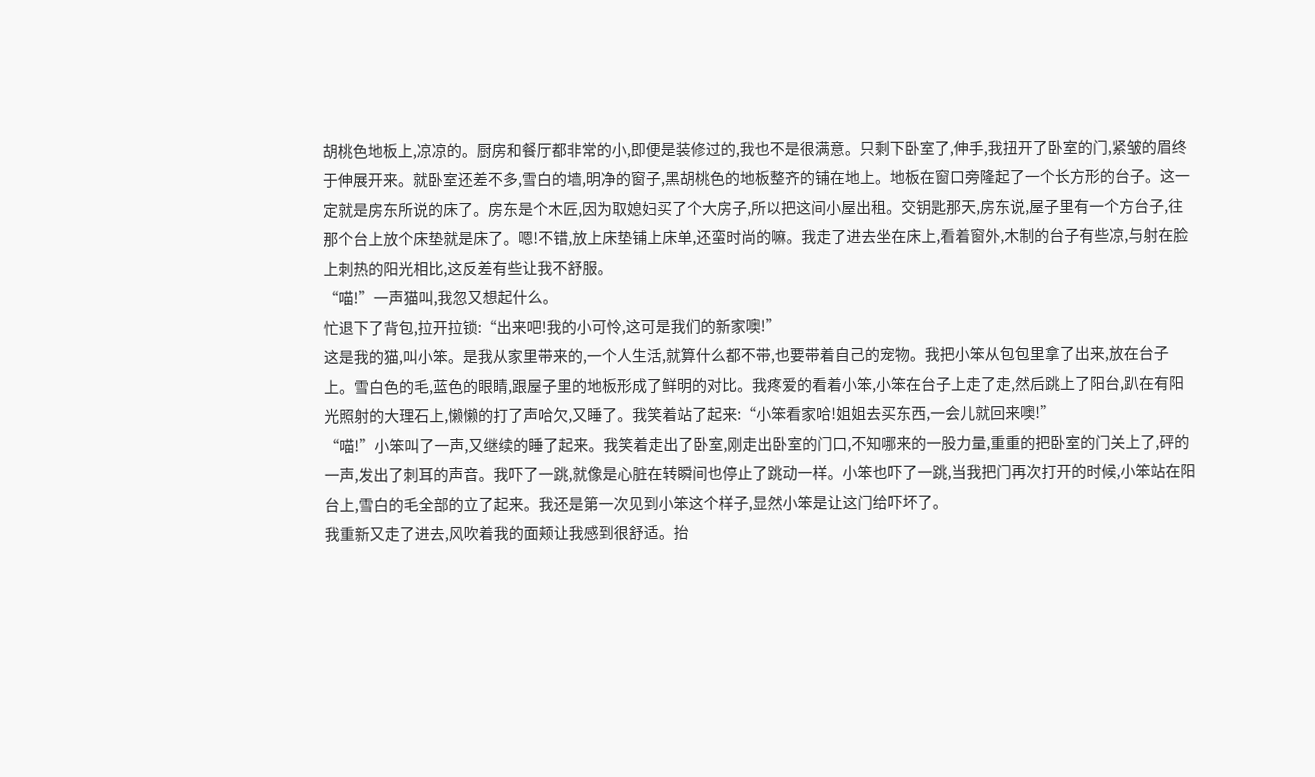胡桃色地板上,凉凉的。厨房和餐厅都非常的小,即便是装修过的,我也不是很满意。只剩下卧室了,伸手,我扭开了卧室的门,紧皱的眉终于伸展开来。就卧室还差不多,雪白的墙,明净的窗子,黑胡桃色的地板整齐的铺在地上。地板在窗口旁隆起了一个长方形的台子。这一定就是房东所说的床了。房东是个木匠,因为取媳妇买了个大房子,所以把这间小屋出租。交钥匙那天,房东说,屋子里有一个方台子,往那个台上放个床垫就是床了。嗯!不错,放上床垫铺上床单,还蛮时尚的嘛。我走了进去坐在床上,看着窗外,木制的台子有些凉,与射在脸上刺热的阳光相比,这反差有些让我不舒服。
“喵!”一声猫叫,我忽又想起什么。
忙退下了背包,拉开拉锁:“出来吧!我的小可怜,这可是我们的新家噢!”
这是我的猫,叫小笨。是我从家里带来的,一个人生活,就算什么都不带,也要带着自己的宠物。我把小笨从包包里拿了出来,放在台子上。雪白色的毛,蓝色的眼睛,跟屋子里的地板形成了鲜明的对比。我疼爱的看着小笨,小笨在台子上走了走,然后跳上了阳台,趴在有阳光照射的大理石上,懒懒的打了声哈欠,又睡了。我笑着站了起来:“小笨看家哈!姐姐去买东西,一会儿就回来噢!”
“喵!”小笨叫了一声,又继续的睡了起来。我笑着走出了卧室,刚走出卧室的门口,不知哪来的一股力量,重重的把卧室的门关上了,砰的一声,发出了刺耳的声音。我吓了一跳,就像是心脏在转瞬间也停止了跳动一样。小笨也吓了一跳,当我把门再次打开的时候,小笨站在阳台上,雪白的毛全部的立了起来。我还是第一次见到小笨这个样子,显然小笨是让这门给吓坏了。
我重新又走了进去,风吹着我的面颊让我感到很舒适。抬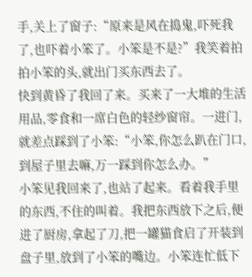手,关上了窗子:“原来是风在捣鬼,吓死我了,也吓着小笨了。小笨是不是?”我笑着拍拍小笨的头,就出门买东西去了。
快到黄昏了我回了来。买来了一大堆的生活用品,零食和一席白色的轻纱窗帘。一进门,就差点踩到了小笨:“小笨,你怎么趴在门口,到屋子里去嘛,万一踩到你怎么办。”
小笨见我回来了,也站了起来。看着我手里的东西,不住的叫着。我把东西放下之后,便进了厨房,拿起了刀,把一罐猫食启了开装到盘子里,放到了小笨的嘴边。小笨连忙低下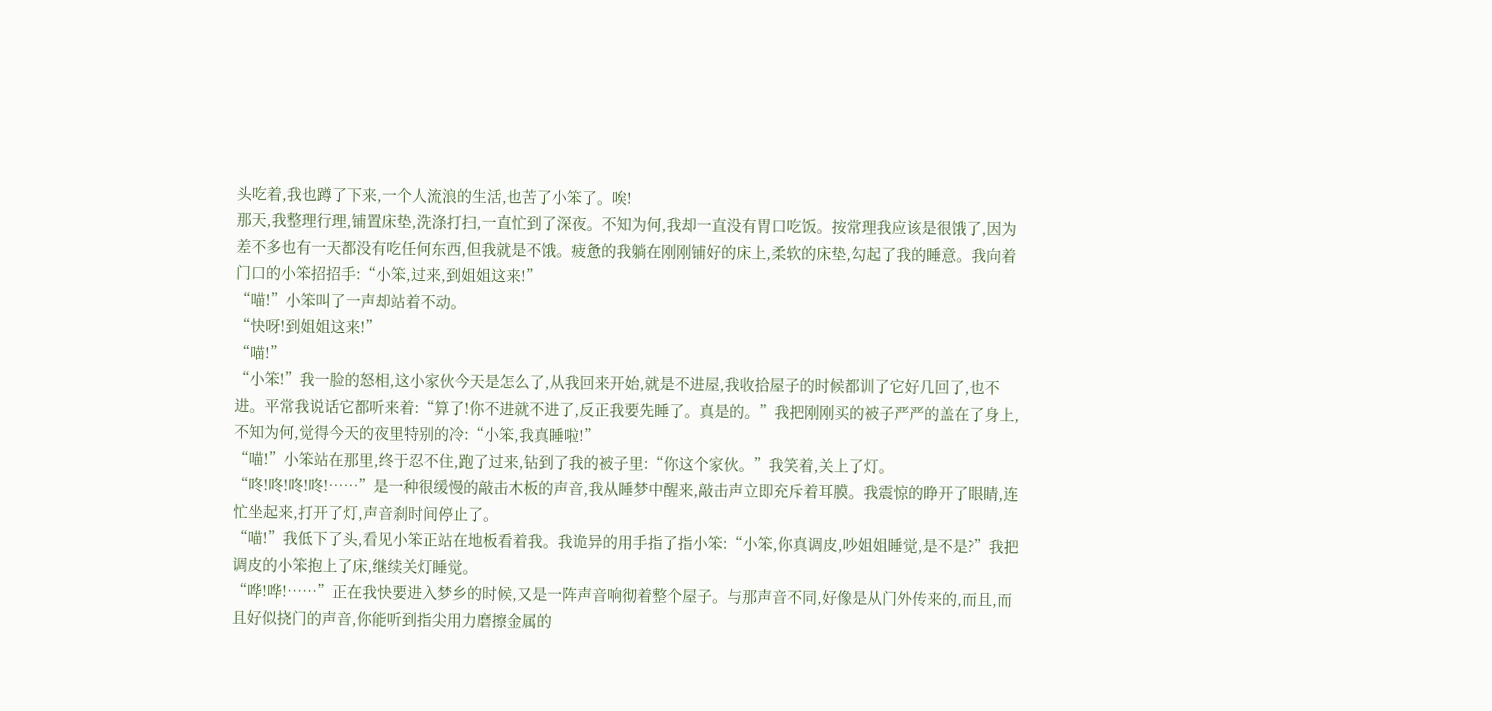头吃着,我也蹲了下来,一个人流浪的生活,也苦了小笨了。唉!
那天,我整理行理,铺置床垫,洗涤打扫,一直忙到了深夜。不知为何,我却一直没有胃口吃饭。按常理我应该是很饿了,因为差不多也有一天都没有吃任何东西,但我就是不饿。疲惫的我躺在刚刚铺好的床上,柔软的床垫,勾起了我的睡意。我向着门口的小笨招招手:“小笨,过来,到姐姐这来!”
“喵!”小笨叫了一声却站着不动。
“快呀!到姐姐这来!”
“喵!”
“小笨!”我一脸的怒相,这小家伙今天是怎么了,从我回来开始,就是不进屋,我收拾屋子的时候都训了它好几回了,也不进。平常我说话它都听来着:“算了!你不进就不进了,反正我要先睡了。真是的。”我把刚刚买的被子严严的盖在了身上,不知为何,觉得今天的夜里特别的冷:“小笨,我真睡啦!”
“喵!”小笨站在那里,终于忍不住,跑了过来,钻到了我的被子里:“你这个家伙。”我笑着,关上了灯。
“咚!咚!咚!咚!……”是一种很缓慢的敲击木板的声音,我从睡梦中醒来,敲击声立即充斥着耳膜。我震惊的睁开了眼睛,连忙坐起来,打开了灯,声音刹时间停止了。
“喵!”我低下了头,看见小笨正站在地板看着我。我诡异的用手指了指小笨:“小笨,你真调皮,吵姐姐睡觉,是不是?”我把调皮的小笨抱上了床,继续关灯睡觉。
“哗!哗!……”正在我快要进入梦乡的时候,又是一阵声音响彻着整个屋子。与那声音不同,好像是从门外传来的,而且,而且好似挠门的声音,你能听到指尖用力磨擦金属的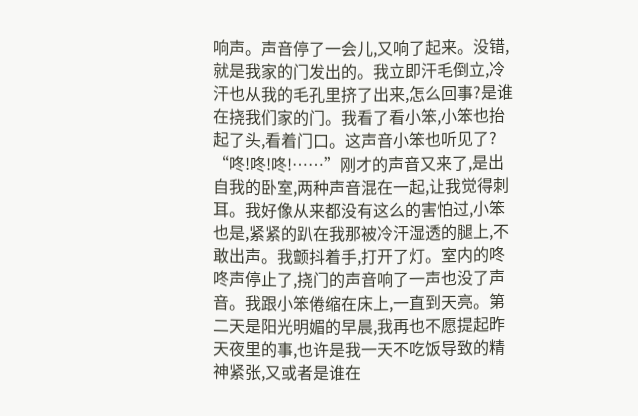响声。声音停了一会儿,又响了起来。没错,就是我家的门发出的。我立即汗毛倒立,冷汗也从我的毛孔里挤了出来,怎么回事?是谁在挠我们家的门。我看了看小笨,小笨也抬起了头,看着门口。这声音小笨也听见了?
“咚!咚!咚!……”刚才的声音又来了,是出自我的卧室,两种声音混在一起,让我觉得刺耳。我好像从来都没有这么的害怕过,小笨也是,紧紧的趴在我那被冷汗湿透的腿上,不敢出声。我颤抖着手,打开了灯。室内的咚咚声停止了,挠门的声音响了一声也没了声音。我跟小笨倦缩在床上,一直到天亮。第二天是阳光明媚的早晨,我再也不愿提起昨天夜里的事,也许是我一天不吃饭导致的精神紧张,又或者是谁在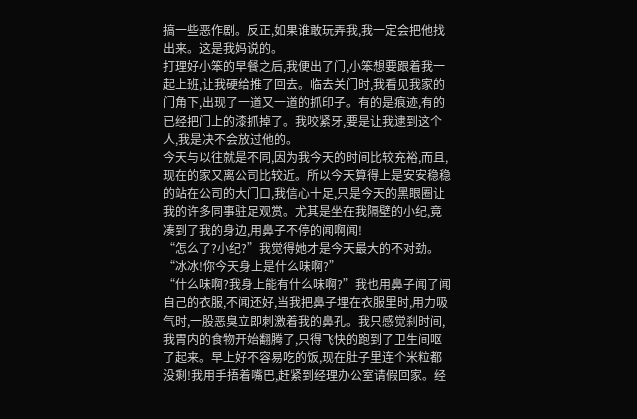搞一些恶作剧。反正,如果谁敢玩弄我,我一定会把他找出来。这是我妈说的。
打理好小笨的早餐之后,我便出了门,小笨想要跟着我一起上班,让我硬给推了回去。临去关门时,我看见我家的门角下,出现了一道又一道的抓印子。有的是痕迹,有的已经把门上的漆抓掉了。我咬紧牙,要是让我逮到这个人,我是决不会放过他的。
今天与以往就是不同,因为我今天的时间比较充裕,而且,现在的家又离公司比较近。所以今天算得上是安安稳稳的站在公司的大门口,我信心十足,只是今天的黑眼圈让我的许多同事驻足观赏。尤其是坐在我隔壁的小纪,竟凑到了我的身边,用鼻子不停的闻啊闻!
“怎么了?小纪?”我觉得她才是今天最大的不对劲。
“冰冰!你今天身上是什么味啊?”
“什么味啊?我身上能有什么味啊?”我也用鼻子闻了闻自己的衣服,不闻还好,当我把鼻子埋在衣服里时,用力吸气时,一股恶臭立即刺激着我的鼻孔。我只感觉刹时间,我胃内的食物开始翻腾了,只得飞快的跑到了卫生间呕了起来。早上好不容易吃的饭,现在肚子里连个米粒都没剩!我用手捂着嘴巴,赶紧到经理办公室请假回家。经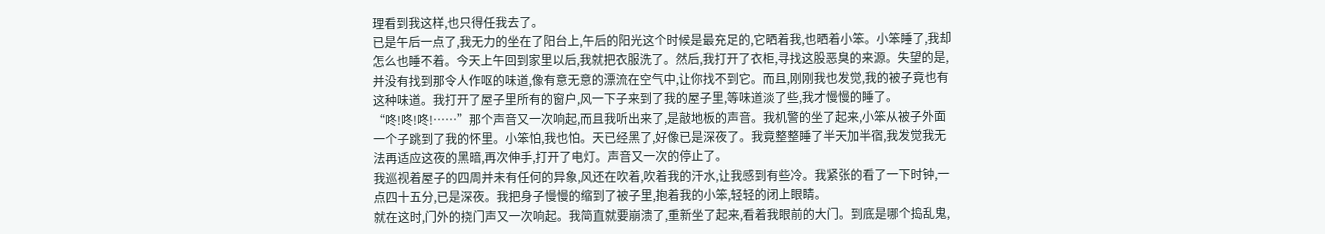理看到我这样,也只得任我去了。
已是午后一点了,我无力的坐在了阳台上,午后的阳光这个时候是最充足的,它晒着我,也晒着小笨。小笨睡了,我却怎么也睡不着。今天上午回到家里以后,我就把衣服洗了。然后,我打开了衣柜,寻找这股恶臭的来源。失望的是,并没有找到那令人作呕的味道,像有意无意的漂流在空气中,让你找不到它。而且,刚刚我也发觉,我的被子竟也有这种味道。我打开了屋子里所有的窗户,风一下子来到了我的屋子里,等味道淡了些,我才慢慢的睡了。
“咚!咚!咚!……”那个声音又一次响起,而且我听出来了,是敲地板的声音。我机警的坐了起来,小笨从被子外面一个子跳到了我的怀里。小笨怕,我也怕。天已经黑了,好像已是深夜了。我竟整整睡了半天加半宿,我发觉我无法再适应这夜的黑暗,再次伸手,打开了电灯。声音又一次的停止了。
我巡视着屋子的四周并未有任何的异象,风还在吹着,吹着我的汗水,让我感到有些冷。我紧张的看了一下时钟,一点四十五分,已是深夜。我把身子慢慢的缩到了被子里,抱着我的小笨,轻轻的闭上眼睛。
就在这时,门外的挠门声又一次响起。我简直就要崩溃了,重新坐了起来,看着我眼前的大门。到底是哪个捣乱鬼,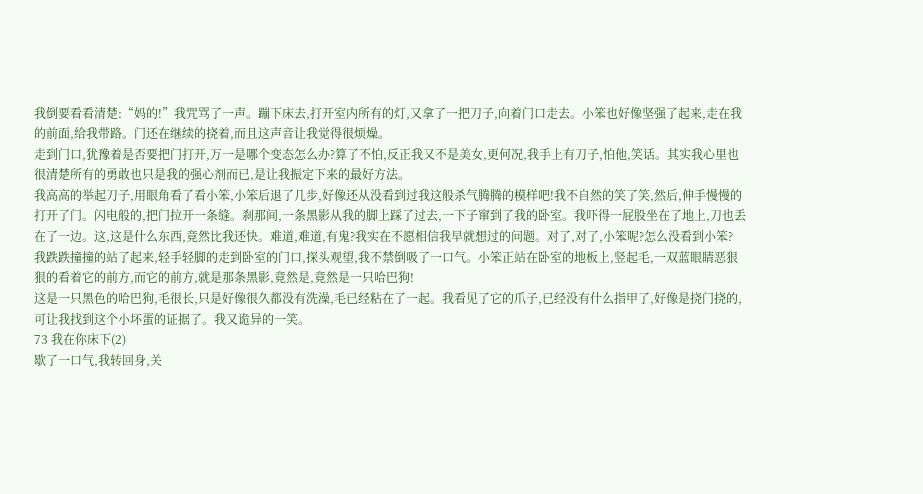我倒要看看清楚:“妈的!”我咒骂了一声。蹦下床去,打开室内所有的灯,又拿了一把刀子,向着门口走去。小笨也好像坚强了起来,走在我的前面,给我带路。门还在继续的挠着,而且这声音让我觉得很烦燥。
走到门口,犹豫着是否要把门打开,万一是哪个变态怎么办?算了不怕,反正我又不是美女,更何况,我手上有刀子,怕他,笑话。其实我心里也很清楚所有的勇敢也只是我的强心剂而已,是让我振定下来的最好方法。
我高高的举起刀子,用眼角看了看小笨,小笨后退了几步,好像还从没看到过我这般杀气腾腾的模样吧!我不自然的笑了笑,然后,伸手慢慢的打开了门。闪电般的,把门拉开一条缝。刹那间,一条黑影从我的脚上踩了过去,一下子窜到了我的卧室。我吓得一屁股坐在了地上,刀也丢在了一边。这,这是什么东西,竟然比我还快。难道,难道,有鬼?我实在不愿相信我早就想过的问题。对了,对了,小笨呢?怎么没看到小笨?
我跌跌撞撞的站了起来,轻手轻脚的走到卧室的门口,探头观望,我不禁倒吸了一口气。小笨正站在卧室的地板上,竖起毛,一双蓝眼睛恶狠狠的看着它的前方,而它的前方,就是那条黑影,竟然是,竟然是一只哈巴狗!
这是一只黑色的哈巴狗,毛很长,只是好像很久都没有洗澡,毛已经粘在了一起。我看见了它的爪子,已经没有什么指甲了,好像是挠门挠的,可让我找到这个小坏蛋的证据了。我又诡异的一笑。
73 我在你床下(2)
歇了一口气,我转回身,关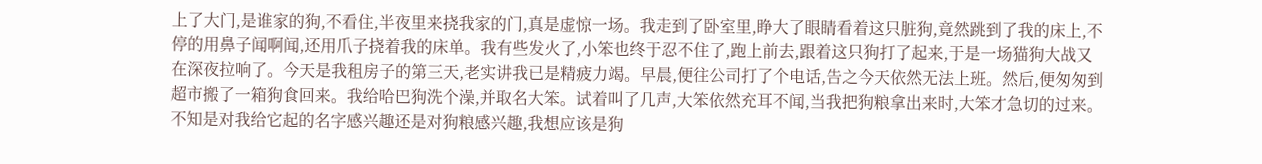上了大门,是谁家的狗,不看住,半夜里来挠我家的门,真是虚惊一场。我走到了卧室里,睁大了眼睛看着这只脏狗,竟然跳到了我的床上,不停的用鼻子闻啊闻,还用爪子挠着我的床单。我有些发火了,小笨也终于忍不住了,跑上前去,跟着这只狗打了起来,于是一场猫狗大战又在深夜拉响了。今天是我租房子的第三天,老实讲我已是精疲力竭。早晨,便往公司打了个电话,告之今天依然无法上班。然后,便匆匆到超市搬了一箱狗食回来。我给哈巴狗洗个澡,并取名大笨。试着叫了几声,大笨依然充耳不闻,当我把狗粮拿出来时,大笨才急切的过来。不知是对我给它起的名字感兴趣还是对狗粮感兴趣,我想应该是狗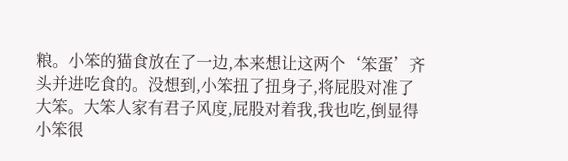粮。小笨的猫食放在了一边,本来想让这两个‘笨蛋’齐头并进吃食的。没想到,小笨扭了扭身子,将屁股对准了大笨。大笨人家有君子风度,屁股对着我,我也吃,倒显得小笨很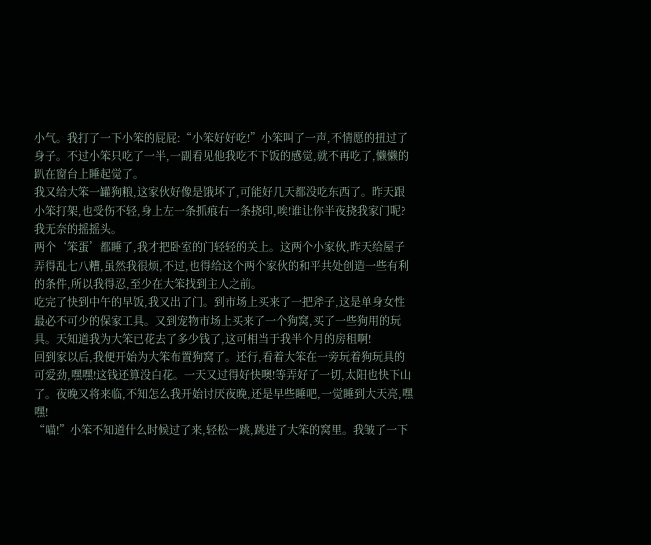小气。我打了一下小笨的屁屁:“小笨好好吃!”小笨叫了一声,不情愿的扭过了身子。不过小笨只吃了一半,一副看见他我吃不下饭的感觉,就不再吃了,懒懒的趴在窗台上睡起觉了。
我又给大笨一罐狗粮,这家伙好像是饿坏了,可能好几天都没吃东西了。昨天跟小笨打架,也受伤不轻,身上左一条抓痕右一条挠印,唉!谁让你半夜挠我家门呢?我无奈的摇摇头。
两个‘笨蛋’都睡了,我才把卧室的门轻轻的关上。这两个小家伙,昨天给屋子弄得乱七八糟,虽然我很烦,不过,也得给这个两个家伙的和平共处创造一些有利的条件,所以我得忍,至少在大笨找到主人之前。
吃完了快到中午的早饭,我又出了门。到市场上买来了一把斧子,这是单身女性最必不可少的保家工具。又到宠物市场上买来了一个狗窝,买了一些狗用的玩具。天知道我为大笨已花去了多少钱了,这可相当于我半个月的房租啊!
回到家以后,我便开始为大笨布置狗窝了。还行,看着大笨在一旁玩着狗玩具的可爱劲,嘿嘿!这钱还算没白花。一天又过得好快噢!等弄好了一切,太阳也快下山了。夜晚又将来临,不知怎么我开始讨厌夜晚,还是早些睡吧,一觉睡到大天亮,嘿嘿!
“喵!”小笨不知道什么时候过了来,轻松一跳,跳进了大笨的窝里。我皱了一下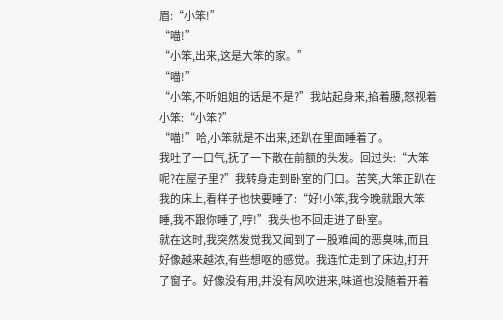眉:“小笨!”
“喵!”
“小笨,出来,这是大笨的家。”
“喵!”
“小笨,不听姐姐的话是不是?”我站起身来,掐着腰,怒视着小笨:“小笨?”
“喵!”哈,小笨就是不出来,还趴在里面睡着了。
我吐了一口气,抚了一下散在前额的头发。回过头:“大笨呢?在屋子里?”我转身走到卧室的门口。苦笑,大笨正趴在我的床上,看样子也快要睡了:“好!小笨,我今晚就跟大笨睡,我不跟你睡了,哼!”我头也不回走进了卧室。
就在这时,我突然发觉我又闻到了一股难闻的恶臭味,而且好像越来越浓,有些想呕的感觉。我连忙走到了床边,打开了窗子。好像没有用,并没有风吹进来,味道也没随着开着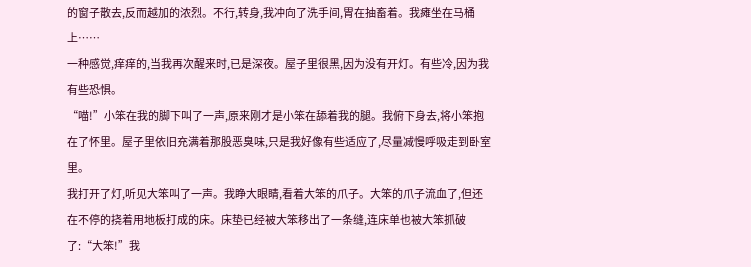的窗子散去,反而越加的浓烈。不行,转身,我冲向了洗手间,胃在抽畜着。我瘫坐在马桶上……
一种感觉,痒痒的,当我再次醒来时,已是深夜。屋子里很黑,因为没有开灯。有些冷,因为我有些恐惧。
“喵!”小笨在我的脚下叫了一声,原来刚才是小笨在舔着我的腿。我俯下身去,将小笨抱在了怀里。屋子里依旧充满着那股恶臭味,只是我好像有些适应了,尽量减慢呼吸走到卧室里。
我打开了灯,听见大笨叫了一声。我睁大眼睛,看着大笨的爪子。大笨的爪子流血了,但还在不停的挠着用地板打成的床。床垫已经被大笨移出了一条缝,连床单也被大笨抓破了:“大笨!”我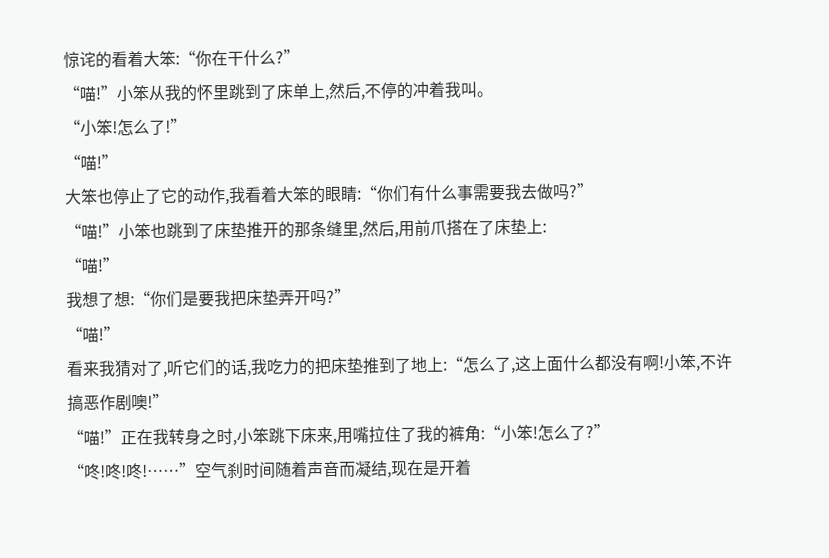惊诧的看着大笨:“你在干什么?”
“喵!”小笨从我的怀里跳到了床单上,然后,不停的冲着我叫。
“小笨!怎么了!”
“喵!”
大笨也停止了它的动作,我看着大笨的眼睛:“你们有什么事需要我去做吗?”
“喵!”小笨也跳到了床垫推开的那条缝里,然后,用前爪搭在了床垫上:
“喵!”
我想了想:“你们是要我把床垫弄开吗?”
“喵!”
看来我猜对了,听它们的话,我吃力的把床垫推到了地上:“怎么了,这上面什么都没有啊!小笨,不许搞恶作剧噢!”
“喵!”正在我转身之时,小笨跳下床来,用嘴拉住了我的裤角:“小笨!怎么了?”
“咚!咚!咚!……”空气刹时间随着声音而凝结,现在是开着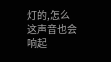灯的,怎么这声音也会响起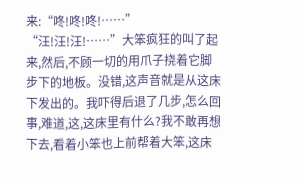来:“咚!咚!咚!……”
“汪!汪!汪!……”大笨疯狂的叫了起来,然后,不顾一切的用爪子挠着它脚步下的地板。没错,这声音就是从这床下发出的。我吓得后退了几步,怎么回事,难道,这,这床里有什么?我不敢再想下去,看着小笨也上前帮着大笨,这床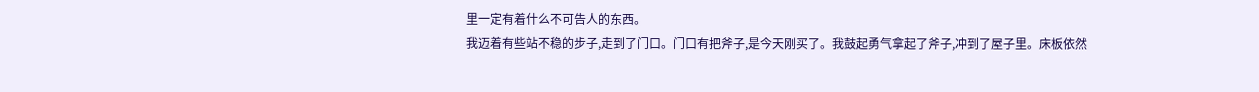里一定有着什么不可告人的东西。
我迈着有些站不稳的步子,走到了门口。门口有把斧子,是今天刚买了。我鼓起勇气拿起了斧子,冲到了屋子里。床板依然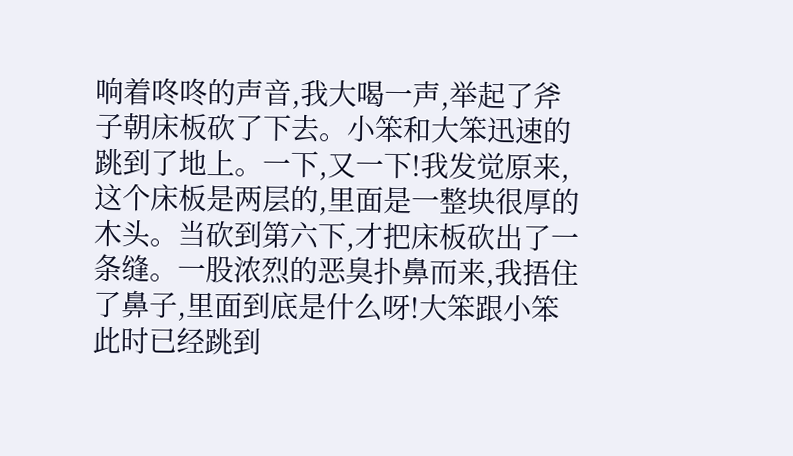响着咚咚的声音,我大喝一声,举起了斧子朝床板砍了下去。小笨和大笨迅速的跳到了地上。一下,又一下!我发觉原来,这个床板是两层的,里面是一整块很厚的木头。当砍到第六下,才把床板砍出了一条缝。一股浓烈的恶臭扑鼻而来,我捂住了鼻子,里面到底是什么呀!大笨跟小笨此时已经跳到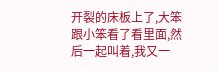开裂的床板上了,大笨跟小笨看了看里面,然后一起叫着,我又一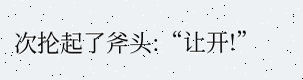次抡起了斧头:“让开!”